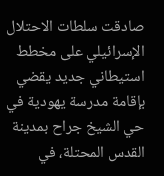صادقت سلطات الاحتلال الإسرائيلي على مخطط استيطاني جديد يقضي بإقامة مدرسة يهودية في حي الشيخ جراح بمدينة القدس المحتلة، في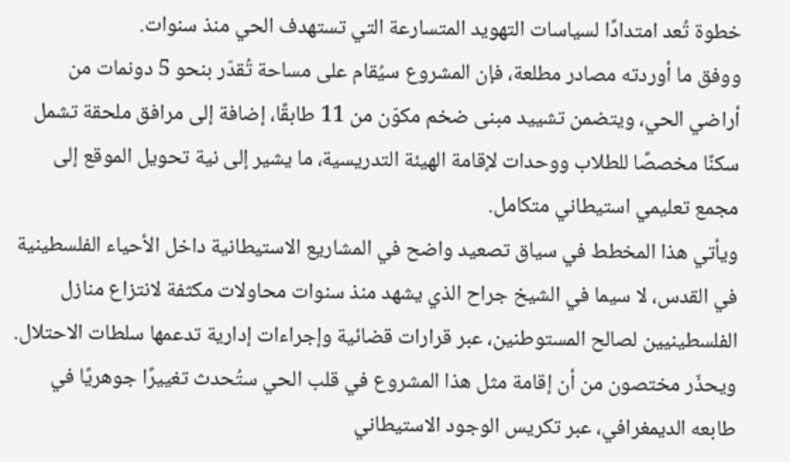خطوة تُعد امتدادًا لسياسات التهويد المتسارعة التي تستهدف الحي منذ سنوات.
ووفق ما أوردته مصادر مطلعة، فإن المشروع سيُقام على مساحة تُقدّر بنحو 5 دونمات من أراضي الحي، ويتضمن تشييد مبنى ضخم مكوّن من 11 طابقًا، إضافة إلى مرافق ملحقة تشمل سكنًا مخصصًا للطلاب ووحدات لإقامة الهيئة التدريسية، ما يشير إلى نية تحويل الموقع إلى مجمع تعليمي استيطاني متكامل.
ويأتي هذا المخطط في سياق تصعيد واضح في المشاريع الاستيطانية داخل الأحياء الفلسطينية في القدس، لا سيما في الشيخ جراح الذي يشهد منذ سنوات محاولات مكثفة لانتزاع منازل الفلسطينيين لصالح المستوطنين، عبر قرارات قضائية وإجراءات إدارية تدعمها سلطات الاحتلال.
ويحذّر مختصون من أن إقامة مثل هذا المشروع في قلب الحي ستُحدث تغييرًا جوهريًا في طابعه الديمغرافي، عبر تكريس الوجود الاستيطاني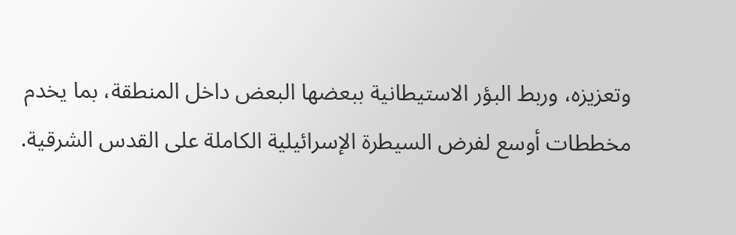وتعزيزه، وربط البؤر الاستيطانية ببعضها البعض داخل المنطقة، بما يخدم مخططات أوسع لفرض السيطرة الإسرائيلية الكاملة على القدس الشرقية.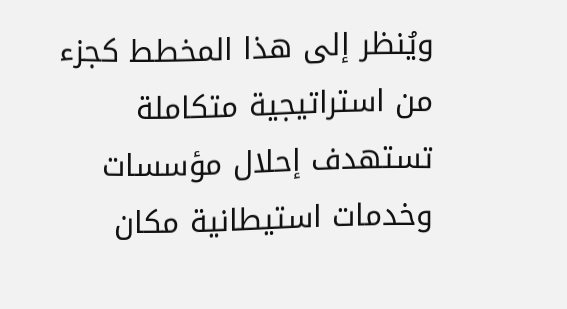ويُنظر إلى هذا المخطط كجزء من استراتيجية متكاملة تستهدف إحلال مؤسسات وخدمات استيطانية مكان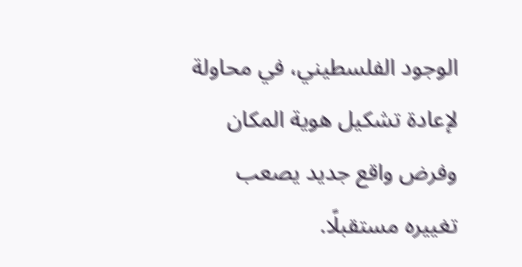الوجود الفلسطيني، في محاولة لإعادة تشكيل هوية المكان وفرض واقع جديد يصعب تغييره مستقبلًا.